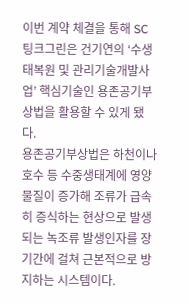이번 계약 체결을 통해 SC팅크그린은 건기연의 ‘수생태복원 및 관리기술개발사업’ 핵심기술인 용존공기부상법을 활용할 수 있게 됐다.
용존공기부상법은 하천이나 호수 등 수중생태계에 영양물질이 증가해 조류가 급속히 증식하는 현상으로 발생되는 녹조류 발생인자를 장기간에 걸쳐 근본적으로 방지하는 시스템이다.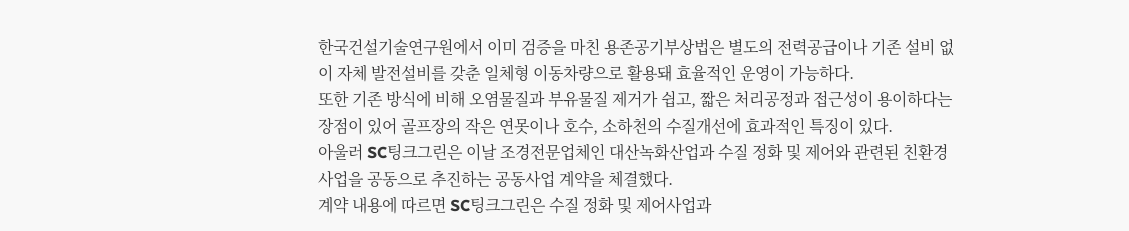한국건설기술연구원에서 이미 검증을 마친 용존공기부상법은 별도의 전력공급이나 기존 설비 없이 자체 발전설비를 갖춘 일체형 이동차량으로 활용돼 효율적인 운영이 가능하다.
또한 기존 방식에 비해 오염물질과 부유물질 제거가 쉽고, 짧은 처리공정과 접근성이 용이하다는 장점이 있어 골프장의 작은 연못이나 호수, 소하천의 수질개선에 효과적인 특징이 있다.
아울러 SC팅크그린은 이날 조경전문업체인 대산녹화산업과 수질 정화 및 제어와 관련된 친환경 사업을 공동으로 추진하는 공동사업 계약을 체결했다.
계약 내용에 따르면 SC팅크그린은 수질 정화 및 제어사업과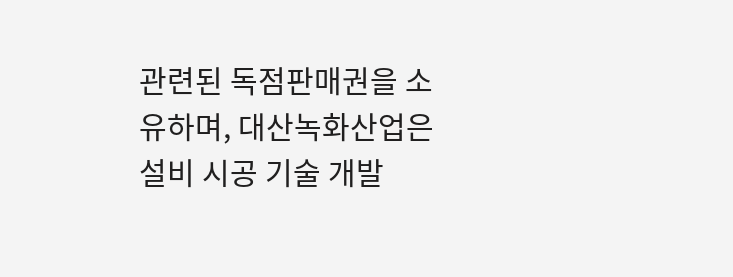관련된 독점판매권을 소유하며, 대산녹화산업은 설비 시공 기술 개발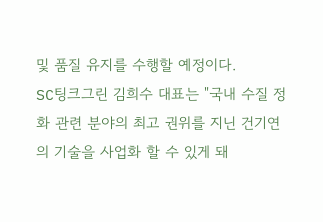및 품질 유지를 수행할 예정이다.
SC팅크그린 김희수 대표는 "국내 수질 정화 관련 분야의 최고 권위를 지닌 건기연의 기술을 사업화 할 수 있게 돼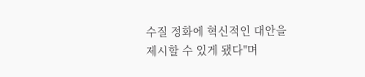수질 정화에 혁신적인 대안을 제시할 수 있게 됐다"며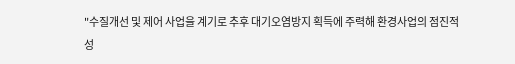"수질개선 및 제어 사업을 계기로 추후 대기오염방지 획득에 주력해 환경사업의 점진적 성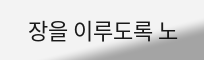장을 이루도록 노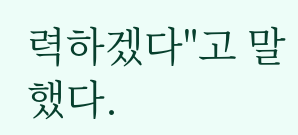력하겠다"고 말했다.